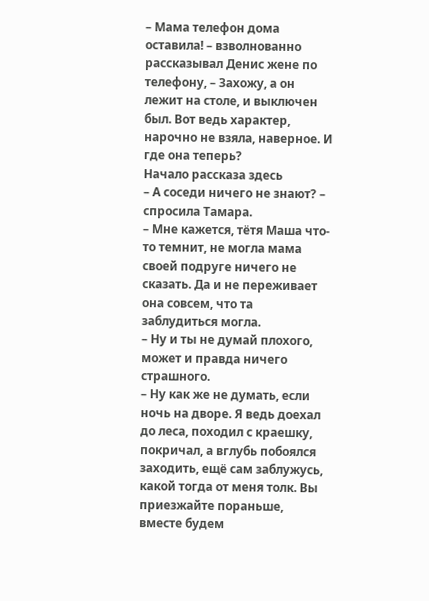– Мама телефон дома оставила! – взволнованно рассказывал Денис жене по телефону, – Захожу, а он лежит на столе, и выключен был. Вот ведь характер, нарочно не взяла, наверное. И где она теперь?
Начало рассказа здесь
– А соседи ничего не знают? – спросила Тамара.
– Мне кажется, тётя Маша что-то темнит, не могла мама своей подруге ничего не сказать. Да и не переживает она совсем, что та заблудиться могла.
– Ну и ты не думай плохого, может и правда ничего страшного.
– Ну как же не думать, если ночь на дворе. Я ведь доехал до леса, походил с краешку, покричал, а вглубь побоялся заходить, ещё сам заблужусь, какой тогда от меня толк. Вы приезжайте пораньше, вместе будем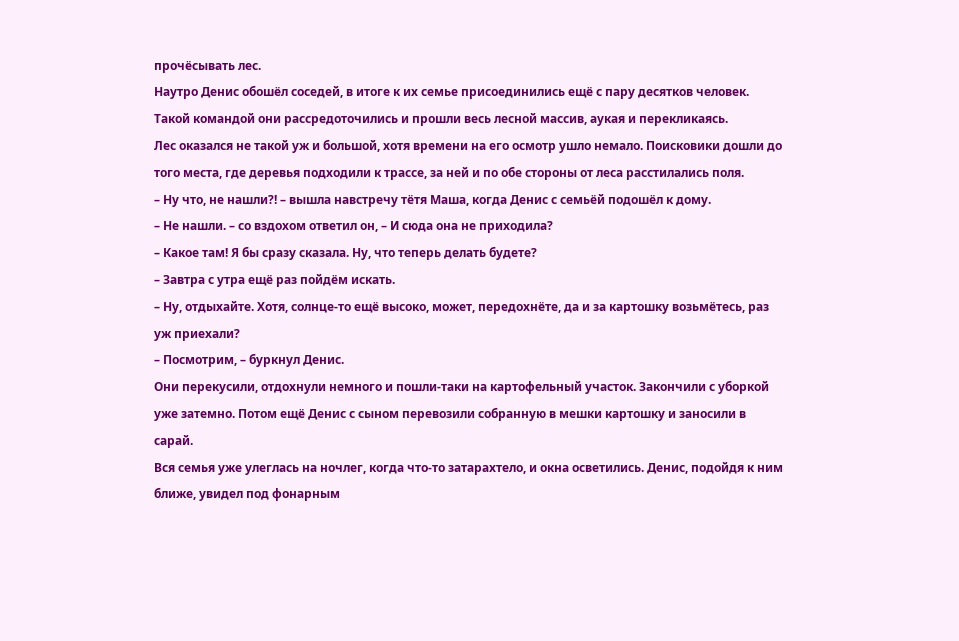прочёсывать лес.
Наутро Денис обошёл соседей, в итоге к их семье присоединились ещё с пару десятков человек. Такой командой они рассредоточились и прошли весь лесной массив, аукая и перекликаясь.
Лес оказался не такой уж и большой, хотя времени на его осмотр ушло немало. Поисковики дошли до того места, где деревья подходили к трассе, за ней и по обе стороны от леса расстилались поля.
– Ну что, не нашли?! – вышла навстречу тётя Маша, когда Денис с семьёй подошёл к дому.
– Не нашли. – со вздохом ответил он, – И сюда она не приходила?
– Какое там! Я бы сразу сказала. Ну, что теперь делать будете?
– Завтра с утра ещё раз пойдём искать.
– Ну, отдыхайте. Хотя, солнце-то ещё высоко, может, передохнёте, да и за картошку возьмётесь, раз уж приехали?
– Посмотрим, – буркнул Денис.
Они перекусили, отдохнули немного и пошли-таки на картофельный участок. Закончили с уборкой уже затемно. Потом ещё Денис с сыном перевозили собранную в мешки картошку и заносили в сарай.
Вся семья уже улеглась на ночлег, когда что-то затарахтело, и окна осветились. Денис, подойдя к ним ближе, увидел под фонарным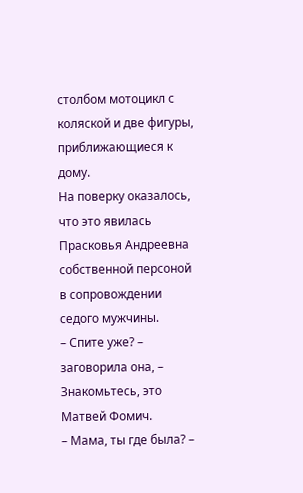столбом мотоцикл с коляской и две фигуры, приближающиеся к дому.
На поверку оказалось, что это явилась Прасковья Андреевна собственной персоной в сопровождении седого мужчины.
– Спите уже? – заговорила она, – Знакомьтесь, это Матвей Фомич.
– Мама, ты где была? –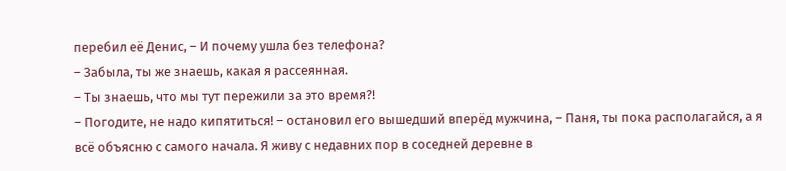перебил её Денис, – И почему ушла без телефона?
– Забыла, ты же знаешь, какая я рассеянная.
– Ты знаешь, что мы тут пережили за это время?!
– Погодите, не надо кипятиться! – остановил его вышедший вперёд мужчина, – Паня, ты пока располагайся, а я всё объясню с самого начала. Я живу с недавних пор в соседней деревне в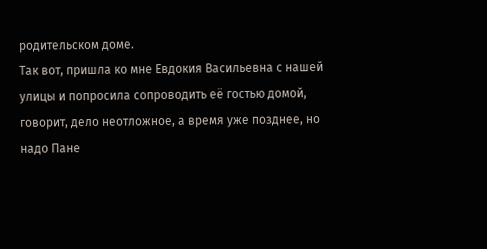родительском доме.
Так вот, пришла ко мне Евдокия Васильевна с нашей улицы и попросила сопроводить её гостью домой, говорит, дело неотложное, а время уже позднее, но надо Пане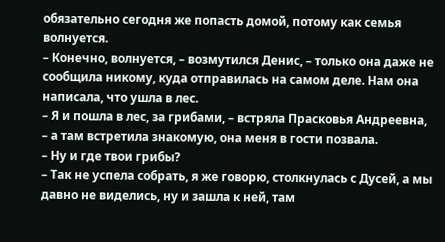обязательно сегодня же попасть домой, потому как семья волнуется.
– Конечно, волнуется, – возмутился Денис, – только она даже не сообщила никому, куда отправилась на самом деле. Нам она написала, что ушла в лес.
– Я и пошла в лес, за грибами, – встряла Прасковья Андреевна, – а там встретила знакомую, она меня в гости позвала.
– Ну и где твои грибы?
– Так не успела собрать, я же говорю, столкнулась с Дусей, а мы давно не виделись, ну и зашла к ней, там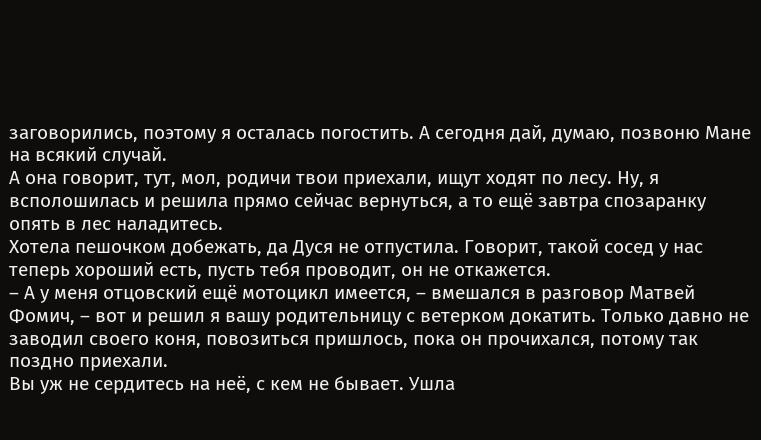заговорились, поэтому я осталась погостить. А сегодня дай, думаю, позвоню Мане на всякий случай.
А она говорит, тут, мол, родичи твои приехали, ищут ходят по лесу. Ну, я всполошилась и решила прямо сейчас вернуться, а то ещё завтра спозаранку опять в лес наладитесь.
Хотела пешочком добежать, да Дуся не отпустила. Говорит, такой сосед у нас теперь хороший есть, пусть тебя проводит, он не откажется.
– А у меня отцовский ещё мотоцикл имеется, – вмешался в разговор Матвей Фомич, – вот и решил я вашу родительницу с ветерком докатить. Только давно не заводил своего коня, повозиться пришлось, пока он прочихался, потому так поздно приехали.
Вы уж не сердитесь на неё, с кем не бывает. Ушла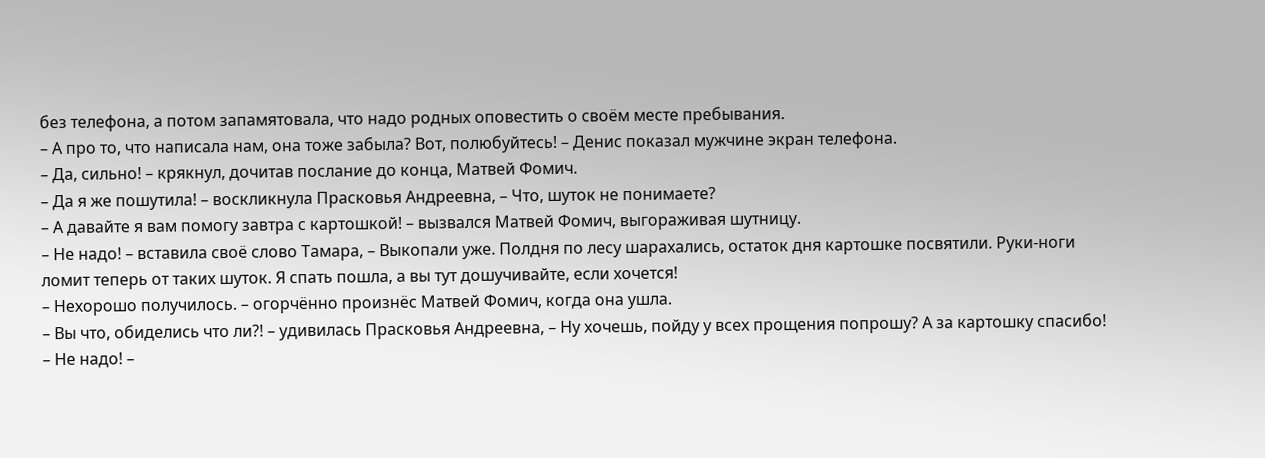без телефона, а потом запамятовала, что надо родных оповестить о своём месте пребывания.
– А про то, что написала нам, она тоже забыла? Вот, полюбуйтесь! – Денис показал мужчине экран телефона.
– Да, сильно! – крякнул, дочитав послание до конца, Матвей Фомич.
– Да я же пошутила! – воскликнула Прасковья Андреевна, – Что, шуток не понимаете?
– А давайте я вам помогу завтра с картошкой! – вызвался Матвей Фомич, выгораживая шутницу.
– Не надо! – вставила своё слово Тамара, – Выкопали уже. Полдня по лесу шарахались, остаток дня картошке посвятили. Руки-ноги ломит теперь от таких шуток. Я спать пошла, а вы тут дошучивайте, если хочется!
– Нехорошо получилось. – огорчённо произнёс Матвей Фомич, когда она ушла.
– Вы что, обиделись что ли?! – удивилась Прасковья Андреевна, – Ну хочешь, пойду у всех прощения попрошу? А за картошку спасибо!
– Не надо! –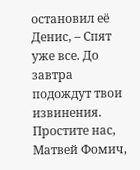остановил её Денис, – Спят уже все. До завтра подождут твои извинения. Простите нас, Матвей Фомич,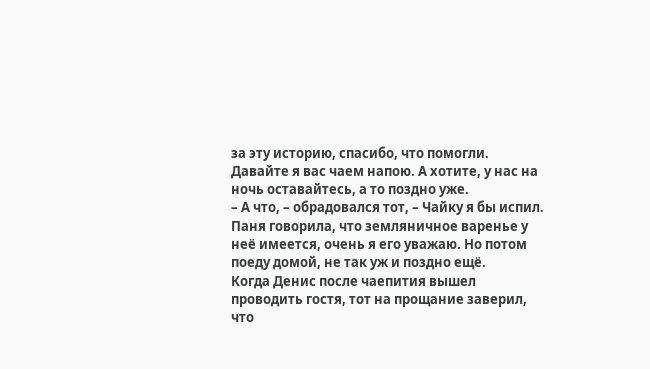за эту историю, спасибо, что помогли. Давайте я вас чаем напою. А хотите, у нас на ночь оставайтесь, а то поздно уже.
– А что, – обрадовался тот, – Чайку я бы испил. Паня говорила, что земляничное варенье у неё имеется, очень я его уважаю. Но потом поеду домой, не так уж и поздно ещё.
Когда Денис после чаепития вышел проводить гостя, тот на прощание заверил, что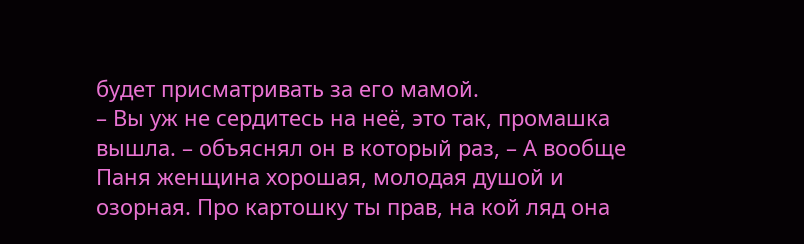будет присматривать за его мамой.
– Вы уж не сердитесь на неё, это так, промашка вышла. – объяснял он в который раз, – А вообще Паня женщина хорошая, молодая душой и озорная. Про картошку ты прав, на кой ляд она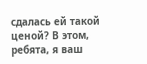сдалась ей такой ценой? В этом, ребята, я ваш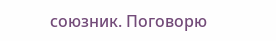союзник. Поговорю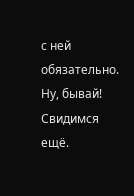с ней обязательно. Ну, бывай! Свидимся ещё.